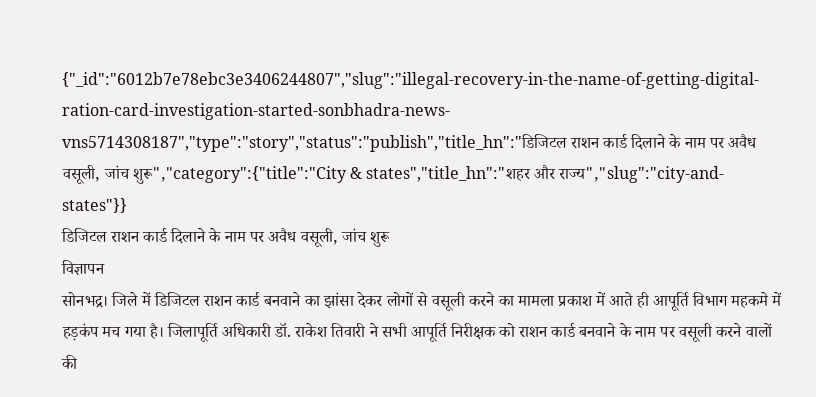{"_id":"6012b7e78ebc3e3406244807","slug":"illegal-recovery-in-the-name-of-getting-digital-ration-card-investigation-started-sonbhadra-news-vns5714308187","type":"story","status":"publish","title_hn":"डिजिटल राशन कार्ड दिलाने के नाम पर अवैध वसूली, जांच शुरू","category":{"title":"City & states","title_hn":"शहर और राज्य","slug":"city-and-states"}}
डिजिटल राशन कार्ड दिलाने के नाम पर अवैध वसूली, जांच शुरू
विज्ञापन
सोनभद्र। जिले में डिजिटल राशन कार्ड बनवाने का झांसा देकर लोगों से वसूली करने का मामला प्रकाश में आते ही आपूर्ति विभाग महकमे में हड़कंप मच गया है। जिलापूर्ति अधिकारी डॉ. राकेश तिवारी ने सभी आपूर्ति निरीक्षक को राशन कार्ड बनवाने के नाम पर वसूली करने वालों की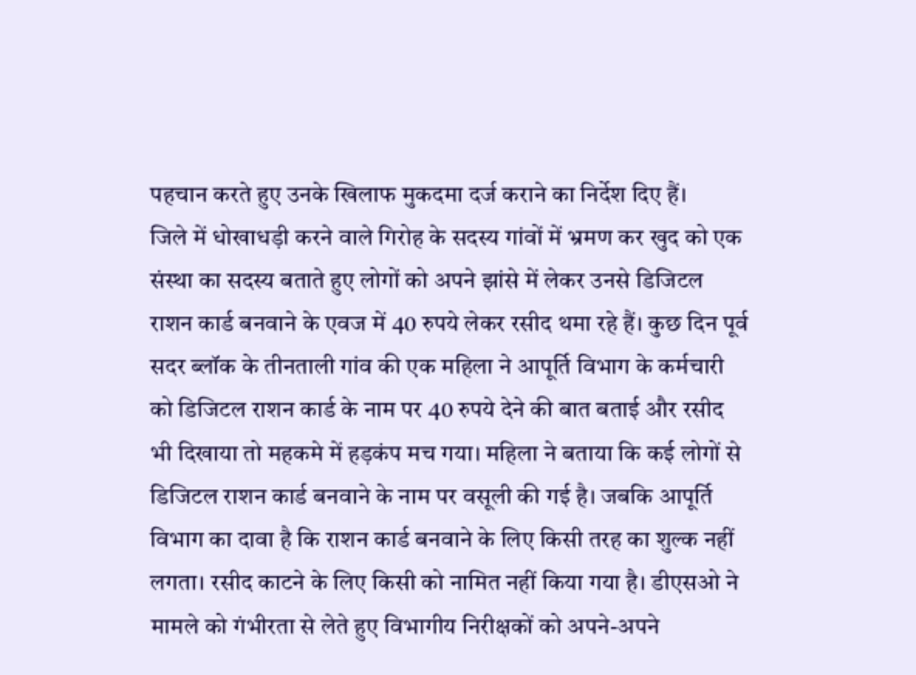पहचान करते हुए उनके खिलाफ मुकदमा दर्ज कराने का निर्देश दिए हैं।
जिले में धोखाधड़ी करने वाले गिरोह के सदस्य गांवों में भ्रमण कर खुद को एक संस्था का सदस्य बताते हुए लोगों को अपने झांसे में लेकर उनसे डिजिटल राशन कार्ड बनवाने के एवज में 40 रुपये लेकर रसीद थमा रहे हैं। कुछ दिन पूर्व सदर ब्लॉक के तीनताली गांव की एक महिला ने आपूर्ति विभाग के कर्मचारी को डिजिटल राशन कार्ड के नाम पर 40 रुपये देने की बात बताई और रसीद भी दिखाया तो महकमे में हड़कंप मच गया। महिला ने बताया कि कई लोगों से डिजिटल राशन कार्ड बनवाने के नाम पर वसूली की गई है। जबकि आपूर्ति विभाग का दावा है कि राशन कार्ड बनवाने के लिए किसी तरह का शुल्क नहीं लगता। रसीद काटने के लिए किसी को नामित नहीं किया गया है। डीएसओ ने मामले को गंभीरता से लेते हुए विभागीय निरीक्षकों को अपने-अपने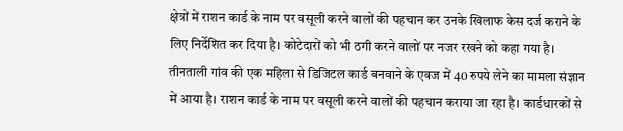क्षेत्रों में राशन कार्ड के नाम पर वसूली करने वालों की पहचान कर उनके खिलाफ केस दर्ज कराने के लिए निर्देशित कर दिया है। कोटेदारों को भी ठगी करने वालों पर नजर रखने को कहा गया है।
तीनताली गांव की एक महिला से डिजिटल कार्ड बनवाने के एवज में 40 रुपये लेने का मामला संज्ञान में आया है। राशन कार्ड के नाम पर वसूली करने वालों की पहचान कराया जा रहा है। कार्डधारकों से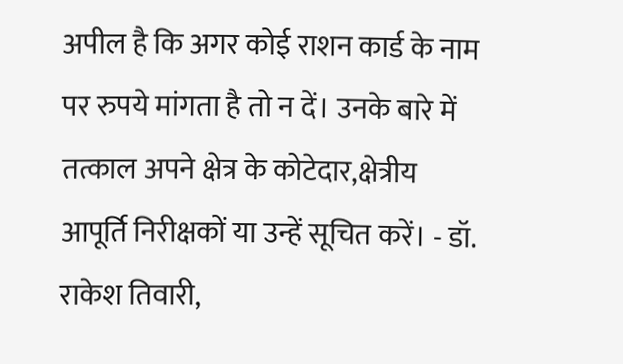अपील है कि अगर कोई राशन कार्ड के नाम पर रुपये मांगता है तो न दें। उनके बारे में तत्काल अपने क्षेत्र के कोटेदार,क्षेत्रीय आपूर्ति निरीक्षकों या उन्हें सूचित करें। - डॉ. राकेश तिवारी,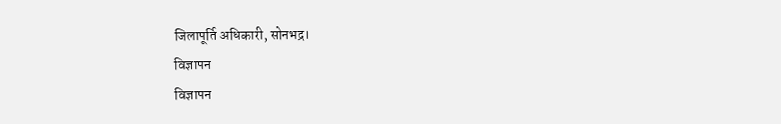जिलापूर्ति अधिकारी, सोनभद्र।
विज्ञापन
विज्ञापन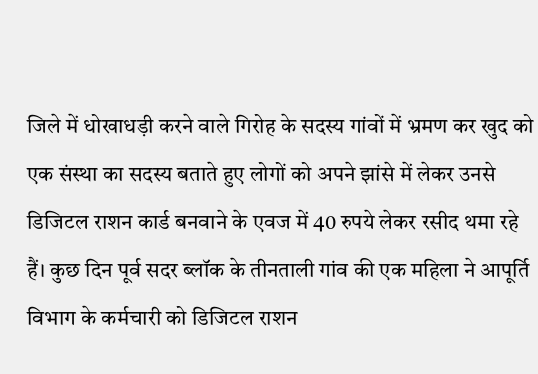जिले में धोखाधड़ी करने वाले गिरोह के सदस्य गांवों में भ्रमण कर खुद को एक संस्था का सदस्य बताते हुए लोगों को अपने झांसे में लेकर उनसे डिजिटल राशन कार्ड बनवाने के एवज में 40 रुपये लेकर रसीद थमा रहे हैं। कुछ दिन पूर्व सदर ब्लॉक के तीनताली गांव की एक महिला ने आपूर्ति विभाग के कर्मचारी को डिजिटल राशन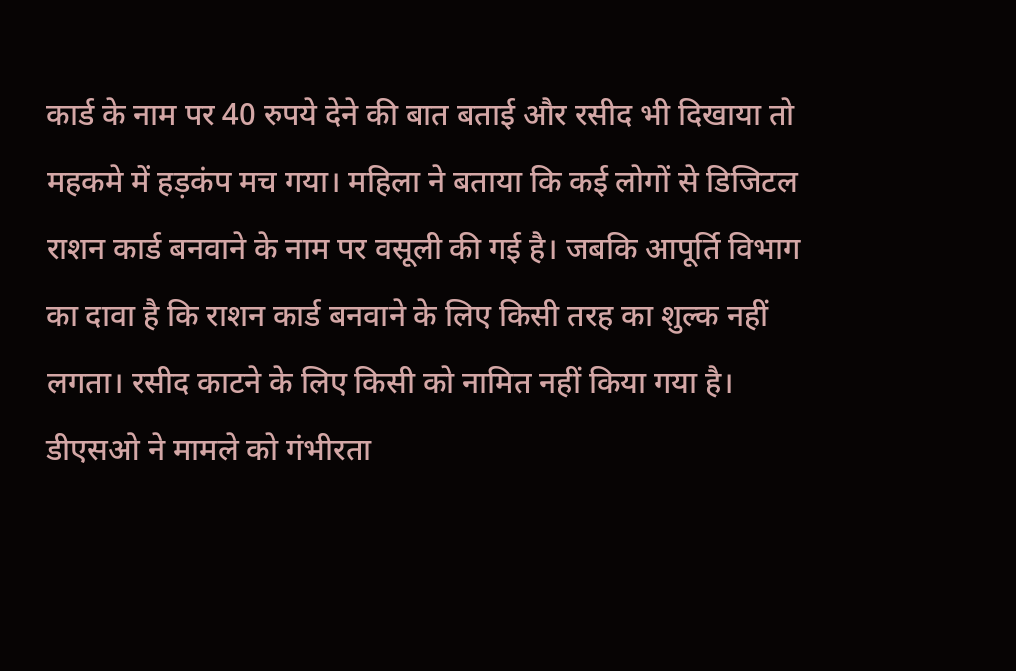कार्ड के नाम पर 40 रुपये देने की बात बताई और रसीद भी दिखाया तो महकमे में हड़कंप मच गया। महिला ने बताया कि कई लोगों से डिजिटल राशन कार्ड बनवाने के नाम पर वसूली की गई है। जबकि आपूर्ति विभाग का दावा है कि राशन कार्ड बनवाने के लिए किसी तरह का शुल्क नहीं लगता। रसीद काटने के लिए किसी को नामित नहीं किया गया है। डीएसओ ने मामले को गंभीरता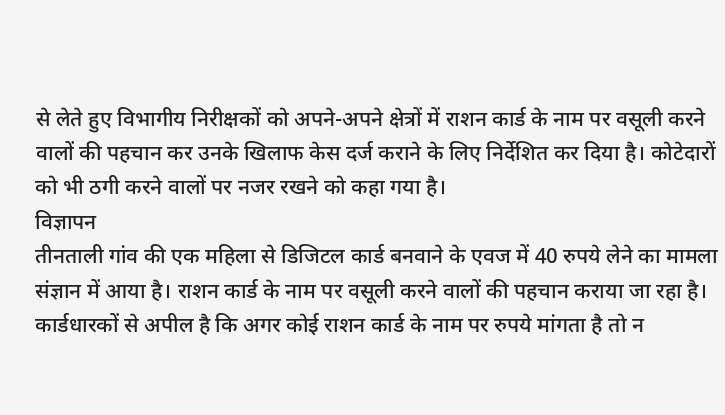से लेते हुए विभागीय निरीक्षकों को अपने-अपने क्षेत्रों में राशन कार्ड के नाम पर वसूली करने वालों की पहचान कर उनके खिलाफ केस दर्ज कराने के लिए निर्देशित कर दिया है। कोटेदारों को भी ठगी करने वालों पर नजर रखने को कहा गया है।
विज्ञापन
तीनताली गांव की एक महिला से डिजिटल कार्ड बनवाने के एवज में 40 रुपये लेने का मामला संज्ञान में आया है। राशन कार्ड के नाम पर वसूली करने वालों की पहचान कराया जा रहा है। कार्डधारकों से अपील है कि अगर कोई राशन कार्ड के नाम पर रुपये मांगता है तो न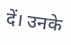दें। उनके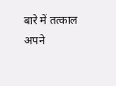बारे में तत्काल अपने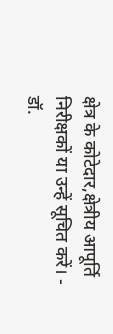क्षेत्र के कोटेदार,क्षेत्रीय आपूर्ति निरीक्षकों या उन्हें सूचित करें। - डॉ.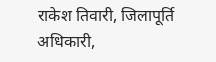राकेश तिवारी, जिलापूर्ति अधिकारी,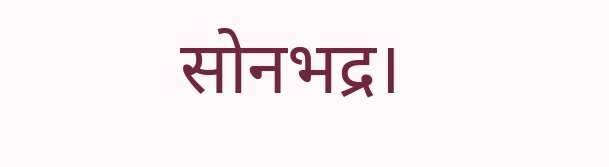सोनभद्र।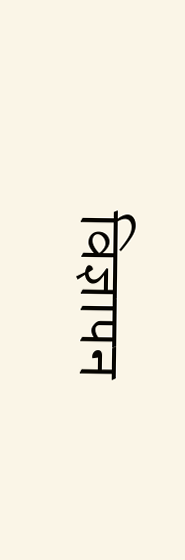विज्ञापन